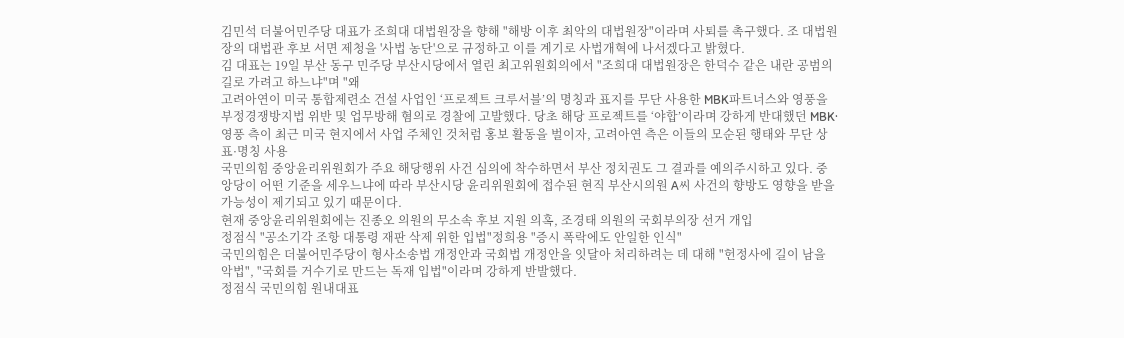김민석 더불어민주당 대표가 조희대 대법원장을 향해 "해방 이후 최악의 대법원장"이라며 사퇴를 촉구했다. 조 대법원장의 대법관 후보 서면 제청을 '사법 농단'으로 규정하고 이를 계기로 사법개혁에 나서겠다고 밝혔다.
김 대표는 19일 부산 동구 민주당 부산시당에서 열린 최고위원회의에서 "조희대 대법원장은 한덕수 같은 내란 공범의 길로 가려고 하느냐"며 "왜
고려아연이 미국 통합제련소 건설 사업인 ‘프로젝트 크루서블’의 명칭과 표지를 무단 사용한 MBK파트너스와 영풍을 부정경쟁방지법 위반 및 업무방해 혐의로 경찰에 고발했다. 당초 해당 프로젝트를 ‘야합’이라며 강하게 반대했던 MBK·영풍 측이 최근 미국 현지에서 사업 주체인 것처럼 홍보 활동을 벌이자, 고려아연 측은 이들의 모순된 행태와 무단 상표·명칭 사용
국민의힘 중앙윤리위원회가 주요 해당행위 사건 심의에 착수하면서 부산 정치권도 그 결과를 예의주시하고 있다. 중앙당이 어떤 기준을 세우느냐에 따라 부산시당 윤리위원회에 접수된 현직 부산시의원 A씨 사건의 향방도 영향을 받을 가능성이 제기되고 있기 때문이다.
현재 중앙윤리위원회에는 진종오 의원의 무소속 후보 지원 의혹, 조경태 의원의 국회부의장 선거 개입
정점식 "공소기각 조항 대통령 재판 삭제 위한 입법"정희용 "증시 폭락에도 안일한 인식"
국민의힘은 더불어민주당이 형사소송법 개정안과 국회법 개정안을 잇달아 처리하려는 데 대해 "헌정사에 길이 남을 악법", "국회를 거수기로 만드는 독재 입법"이라며 강하게 반발했다.
정점식 국민의힘 원내대표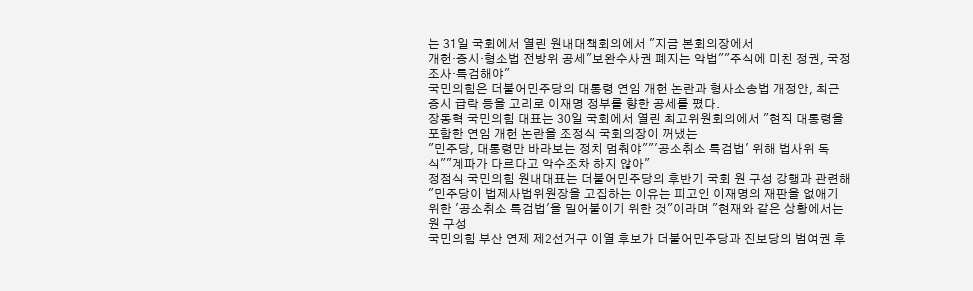는 31일 국회에서 열린 원내대책회의에서 "지금 본회의장에서
개헌·증시·형소법 전방위 공세"보완수사권 폐지는 악법""주식에 미친 정권, 국정조사·특검해야"
국민의힘은 더불어민주당의 대통령 연임 개헌 논란과 형사소송법 개정안, 최근 증시 급락 등을 고리로 이재명 정부를 향한 공세를 폈다.
장동혁 국민의힘 대표는 30일 국회에서 열린 최고위원회의에서 "현직 대통령을 포함한 연임 개헌 논란을 조정식 국회의장이 꺼냈는
"민주당, 대통령만 바라보는 정치 멈춰야""'공소취소 특검법' 위해 법사위 독식""계파가 다르다고 악수조차 하지 않아"
정점식 국민의힘 원내대표는 더불어민주당의 후반기 국회 원 구성 강행과 관련해 "민주당이 법제사법위원장을 고집하는 이유는 피고인 이재명의 재판을 없애기 위한 '공소취소 특검법'을 밀어붙이기 위한 것"이라며 "현재와 같은 상황에서는 원 구성
국민의힘 부산 연제 제2선거구 이열 후보가 더불어민주당과 진보당의 범여권 후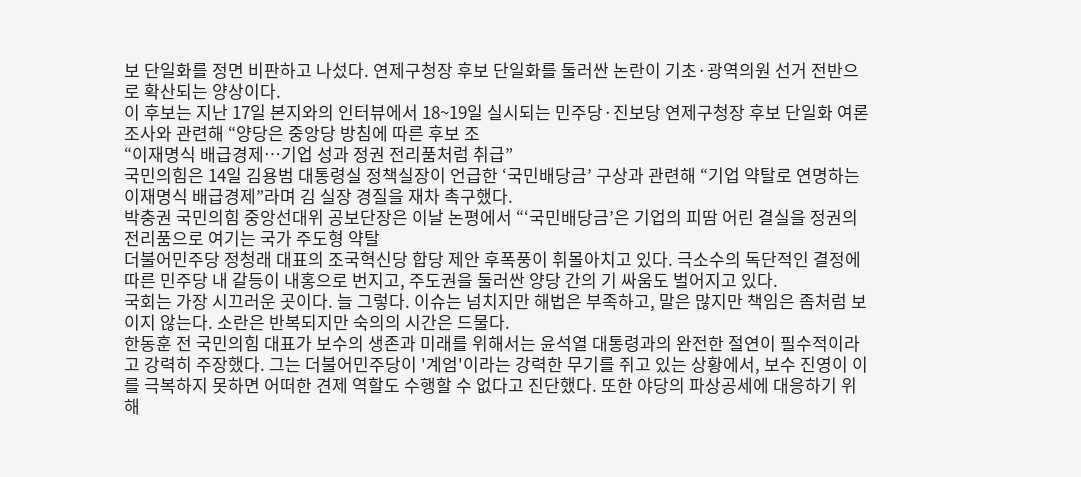보 단일화를 정면 비판하고 나섰다. 연제구청장 후보 단일화를 둘러싼 논란이 기초·광역의원 선거 전반으로 확산되는 양상이다.
이 후보는 지난 17일 본지와의 인터뷰에서 18~19일 실시되는 민주당·진보당 연제구청장 후보 단일화 여론조사와 관련해 “양당은 중앙당 방침에 따른 후보 조
“이재명식 배급경제…기업 성과 정권 전리품처럼 취급”
국민의힘은 14일 김용범 대통령실 정책실장이 언급한 ‘국민배당금’ 구상과 관련해 “기업 약탈로 연명하는 이재명식 배급경제”라며 김 실장 경질을 재차 촉구했다.
박충권 국민의힘 중앙선대위 공보단장은 이날 논평에서 “‘국민배당금’은 기업의 피땀 어린 결실을 정권의 전리품으로 여기는 국가 주도형 약탈
더불어민주당 정청래 대표의 조국혁신당 합당 제안 후폭풍이 휘몰아치고 있다. 극소수의 독단적인 결정에 따른 민주당 내 갈등이 내홍으로 번지고, 주도권을 둘러싼 양당 간의 기 싸움도 벌어지고 있다.
국회는 가장 시끄러운 곳이다. 늘 그렇다. 이슈는 넘치지만 해법은 부족하고, 말은 많지만 책임은 좀처럼 보이지 않는다. 소란은 반복되지만 숙의의 시간은 드물다.
한동훈 전 국민의힘 대표가 보수의 생존과 미래를 위해서는 윤석열 대통령과의 완전한 절연이 필수적이라고 강력히 주장했다. 그는 더불어민주당이 '계엄'이라는 강력한 무기를 쥐고 있는 상황에서, 보수 진영이 이를 극복하지 못하면 어떠한 견제 역할도 수행할 수 없다고 진단했다. 또한 야당의 파상공세에 대응하기 위해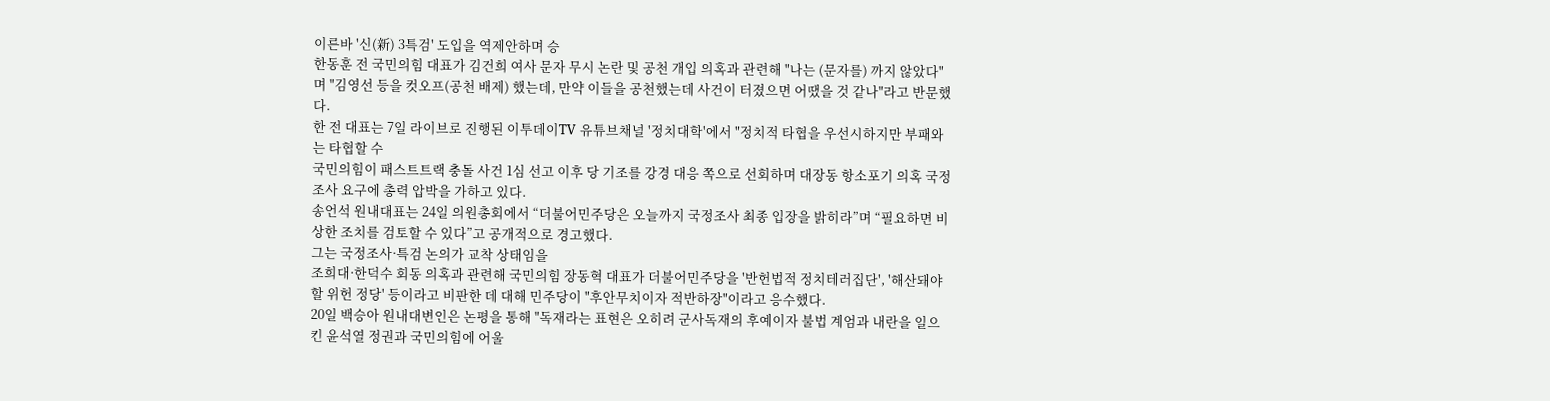이른바 '신(新) 3특검' 도입을 역제안하며 승
한동훈 전 국민의힘 대표가 김건희 여사 문자 무시 논란 및 공천 개입 의혹과 관련해 "나는 (문자를) 까지 않았다"며 "김영선 등을 컷오프(공천 배제) 했는데, 만약 이들을 공천했는데 사건이 터졌으면 어땠을 것 같나"라고 반문했다.
한 전 대표는 7일 라이브로 진행된 이투데이TV 유튜브채널 '정치대학'에서 "정치적 타협을 우선시하지만 부패와는 타협할 수
국민의힘이 패스트트랙 충돌 사건 1심 선고 이후 당 기조를 강경 대응 쪽으로 선회하며 대장동 항소포기 의혹 국정조사 요구에 총력 압박을 가하고 있다.
송언석 원내대표는 24일 의원총회에서 “더불어민주당은 오늘까지 국정조사 최종 입장을 밝히라”며 “필요하면 비상한 조치를 검토할 수 있다”고 공개적으로 경고했다.
그는 국정조사·특검 논의가 교착 상태임을
조희대·한덕수 회동 의혹과 관련해 국민의힘 장동혁 대표가 더불어민주당을 '반헌법적 정치테러집단', '해산돼야 할 위헌 정당' 등이라고 비판한 데 대해 민주당이 "후안무치이자 적반하장"이라고 응수했다.
20일 백승아 원내대변인은 논평을 통해 "독재라는 표현은 오히려 군사독재의 후예이자 불법 계엄과 내란을 일으킨 윤석열 정권과 국민의힘에 어울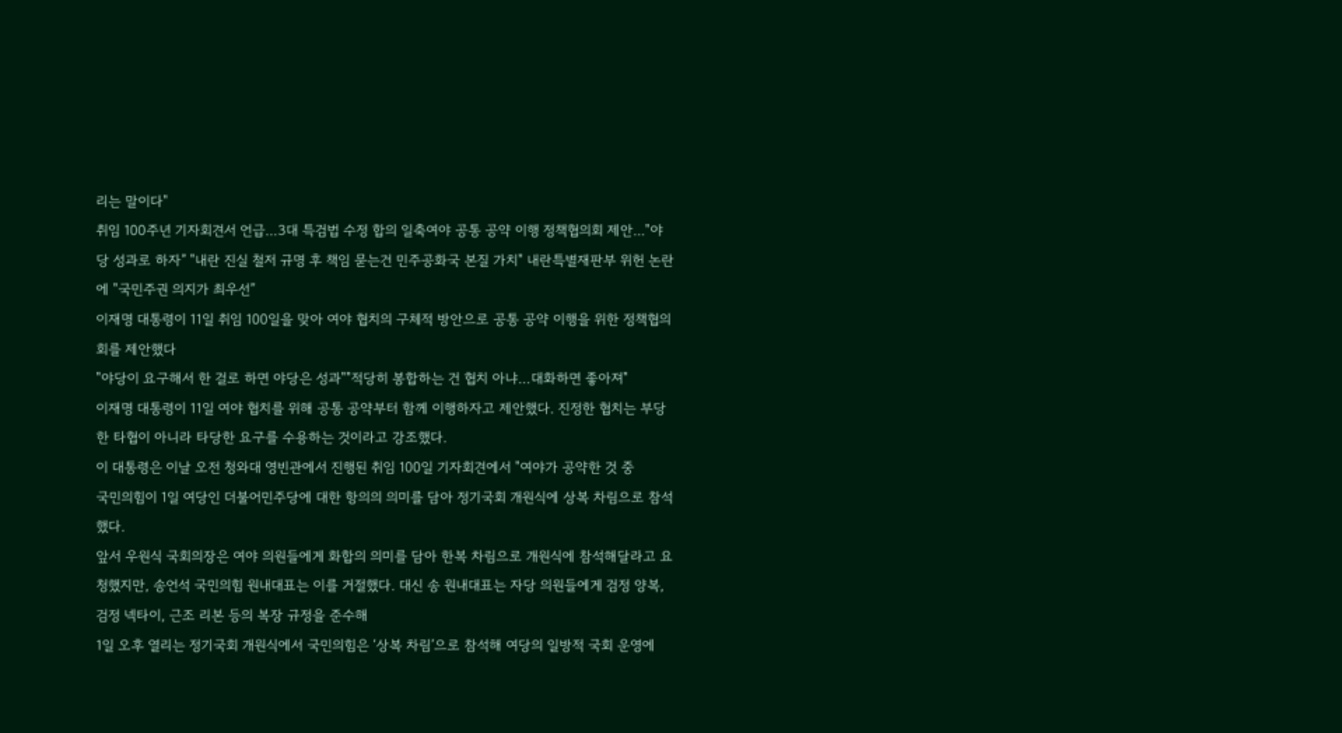리는 말이다"
취임 100주년 기자회견서 언급…3대 특검법 수정 합의 일축여야 공통 공약 이행 정책협의회 제안..."야당 성과로 하자” "내란 진실 철저 규명 후 책임 묻는건 민주공화국 본질 가치" 내란특별재판부 위헌 논란에 "국민주권 의지가 최우선”
이재명 대통령이 11일 취임 100일을 맞아 여야 협치의 구체적 방안으로 공통 공약 이행을 위한 정책협의회를 제안했다
"야당이 요구해서 한 걸로 하면 야당은 성과""적당히 봉합하는 건 협치 아냐…대화하면 좋아져"
이재명 대통령이 11일 여야 협치를 위해 공통 공약부터 함께 이행하자고 제안했다. 진정한 협치는 부당한 타협이 아니라 타당한 요구를 수용하는 것이라고 강조했다.
이 대통령은 이날 오전 청와대 영빈관에서 진행된 취임 100일 기자회견에서 "여야가 공약한 것 중
국민의힘이 1일 여당인 더불어민주당에 대한 항의의 의미를 담아 정기국회 개원식에 상복 차림으로 참석했다.
앞서 우원식 국회의장은 여야 의원들에게 화합의 의미를 담아 한복 차림으로 개원식에 참석해달라고 요청했지만, 송언석 국민의힘 원내대표는 이를 거절했다. 대신 송 원내대표는 자당 의원들에게 검정 양복, 검정 넥타이, 근조 리본 등의 복장 규정을 준수해
1일 오후 열리는 정기국회 개원식에서 국민의힘은 ‘상복 차림’으로 참석해 여당의 일방적 국회 운영에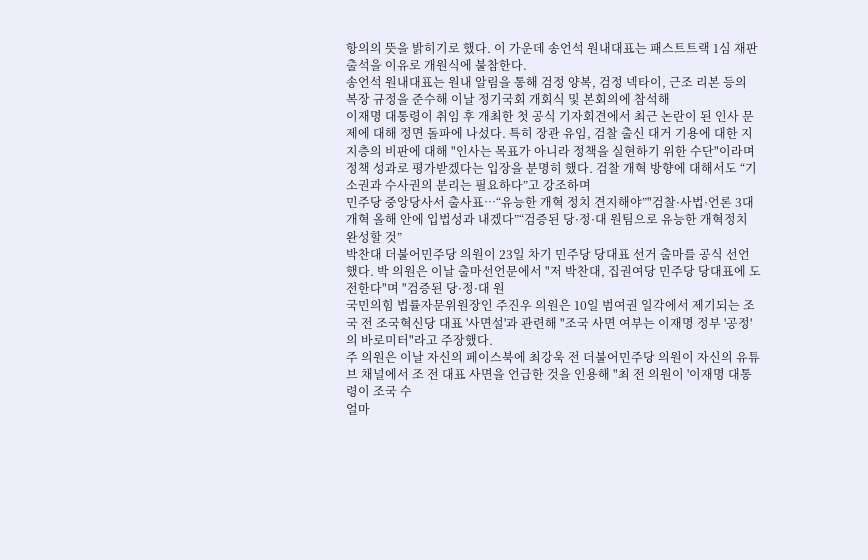항의의 뜻을 밝히기로 했다. 이 가운데 송언석 원내대표는 패스트트랙 1심 재판 출석을 이유로 개원식에 불참한다.
송언석 원내대표는 원내 알림을 통해 검정 양복, 검정 넥타이, 근조 리본 등의 복장 규정을 준수해 이날 정기국회 개회식 및 본회의에 참석해
이재명 대통령이 취임 후 개최한 첫 공식 기자회견에서 최근 논란이 된 인사 문제에 대해 정면 돌파에 나섰다. 특히 장관 유임, 검찰 출신 대거 기용에 대한 지지층의 비판에 대해 "인사는 목표가 아니라 정책을 실현하기 위한 수단"이라며 정책 성과로 평가받겠다는 입장을 분명히 했다. 검찰 개혁 방향에 대해서도 “기소권과 수사권의 분리는 필요하다”고 강조하며
민주당 중앙당사서 출사표…“유능한 개혁 정치 견지해야”"검찰·사법·언론 3대 개혁 올해 안에 입법성과 내겠다”“검증된 당·정·대 원팀으로 유능한 개혁정치 완성할 것”
박찬대 더불어민주당 의원이 23일 차기 민주당 당대표 선거 출마를 공식 선언했다. 박 의원은 이날 출마선언문에서 "저 박찬대, 집권여당 민주당 당대표에 도전한다"며 "검증된 당·정·대 원
국민의힘 법률자문위원장인 주진우 의원은 10일 범여권 일각에서 제기되는 조국 전 조국혁신당 대표 '사면설'과 관련해 "조국 사면 여부는 이재명 정부 '공정'의 바로미터"라고 주장했다.
주 의원은 이날 자신의 페이스북에 최강욱 전 더불어민주당 의원이 자신의 유튜브 채널에서 조 전 대표 사면을 언급한 것을 인용해 "최 전 의원이 '이재명 대통령이 조국 수
얼마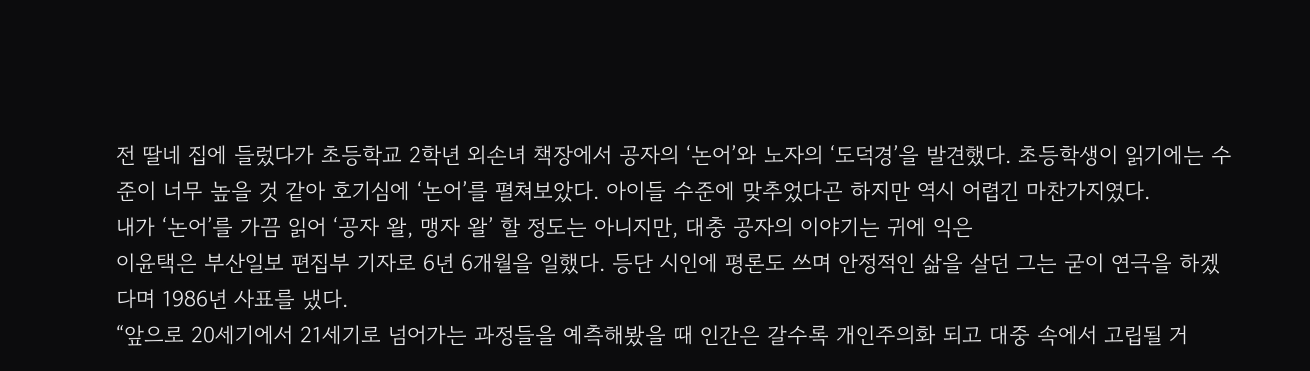전 딸네 집에 들렀다가 초등학교 2학년 외손녀 책장에서 공자의 ‘논어’와 노자의 ‘도덕경’을 발견했다. 초등학생이 읽기에는 수준이 너무 높을 것 같아 호기심에 ‘논어’를 펼쳐보았다. 아이들 수준에 맞추었다곤 하지만 역시 어렵긴 마찬가지였다.
내가 ‘논어’를 가끔 읽어 ‘공자 왈, 맹자 왈’ 할 정도는 아니지만, 대충 공자의 이야기는 귀에 익은
이윤택은 부산일보 편집부 기자로 6년 6개월을 일했다. 등단 시인에 평론도 쓰며 안정적인 삶을 살던 그는 굳이 연극을 하겠다며 1986년 사표를 냈다.
“앞으로 20세기에서 21세기로 넘어가는 과정들을 예측해봤을 때 인간은 갈수록 개인주의화 되고 대중 속에서 고립될 거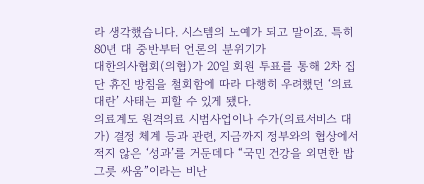라 생각했습니다. 시스템의 노예가 되고 말이죠. 특히 80년 대 중반부터 언론의 분위기가
대한의사협회(의협)가 20일 회원 투표를 통해 2차 집단 휴진 방침을 철회함에 따라 다행히 우려했던 ‘의료대란’ 사태는 피할 수 있게 됐다.
의료계도 원격의료 시범사업이나 수가(의료서비스 대가) 결정 체계 등과 관련, 지금까지 정부와의 협상에서 적지 않은 ‘성과’를 거둔데다 “국민 건강을 외면한 밥그릇 싸움”이라는 비난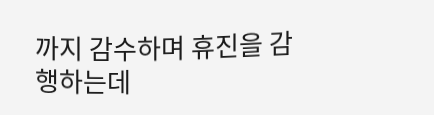까지 감수하며 휴진을 감행하는데